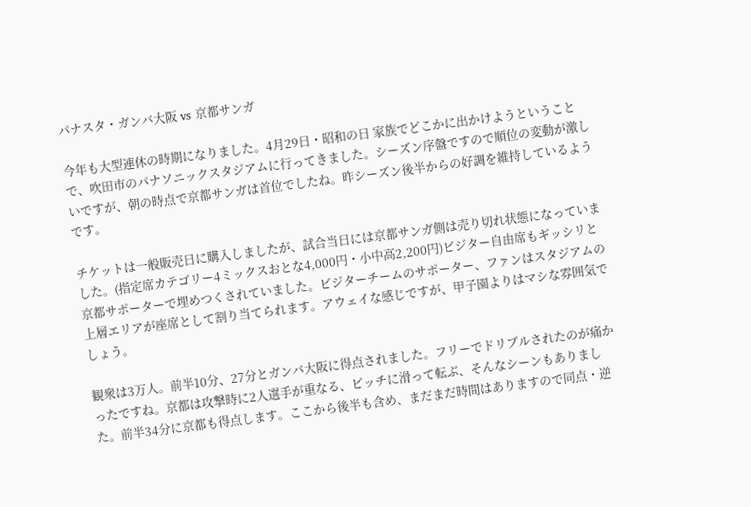パナスタ・ガンバ大阪 vs 京都サンガ

今年も大型連休の時期になりました。4月29日・昭和の日 家族でどこかに出かけようということで、吹田市のパナソニックスタジアムに行ってきました。シーズン序盤ですので順位の変動が激しいですが、朝の時点で京都サンガは首位でしたね。昨シーズン後半からの好調を維持しているようです。

チケットは一般販売日に購入しましたが、試合当日には京都サンガ側は売り切れ状態になっていました。(指定席カテゴリー4ミックスおとな4,000円・小中高2,200円)ビジター自由席もギッシリと京都サポーターで埋めつくされていました。ビジターチームのサポーター、ファンはスタジアムの上層エリアが座席として割り当てられます。アウェイな感じですが、甲子園よりはマシな雰囲気でしょう。

観衆は3万人。前半10分、27分とガンバ大阪に得点されました。フリーでドリブルされたのが痛かったですね。京都は攻撃時に2人選手が重なる、ピッチに滑って転ぶ、そんなシーンもありました。前半34分に京都も得点します。ここから後半も含め、まだまだ時間はありますので同点・逆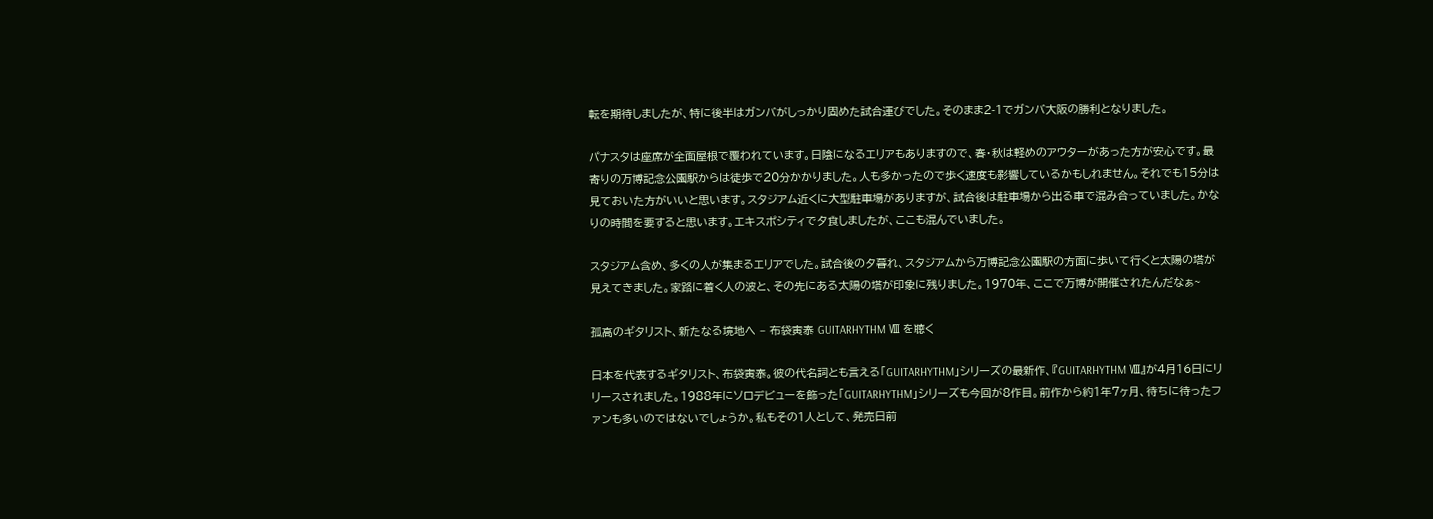転を期待しましたが、特に後半はガンバがしっかり固めた試合運びでした。そのまま2-1でガンバ大阪の勝利となりました。

パナスタは座席が全面屋根で覆われています。日陰になるエリアもありますので、春・秋は軽めのアウターがあった方が安心です。最寄りの万博記念公園駅からは徒歩で20分かかりました。人も多かったので歩く速度も影響しているかもしれません。それでも15分は見ておいた方がいいと思います。スタジアム近くに大型駐車場がありますが、試合後は駐車場から出る車で混み合っていました。かなりの時間を要すると思います。エキスポシティで夕食しましたが、ここも混んでいました。

スタジアム含め、多くの人が集まるエリアでした。試合後の夕暮れ、スタジアムから万博記念公園駅の方面に歩いて行くと太陽の塔が見えてきました。家路に着く人の波と、その先にある太陽の塔が印象に残りました。1970年、ここで万博が開催されたんだなぁ~

孤高のギタリスト、新たなる境地へ – 布袋寅泰 GUITARHYTHM Ⅷ を聴く

日本を代表するギタリスト、布袋寅泰。彼の代名詞とも言える「GUITARHYTHM」シリーズの最新作、『GUITARHYTHM Ⅷ』が4月16日にリリースされました。1988年にソロデビューを飾った「GUITARHYTHM」シリーズも今回が8作目。前作から約1年7ヶ月、待ちに待ったファンも多いのではないでしょうか。私もその1人として、発売日前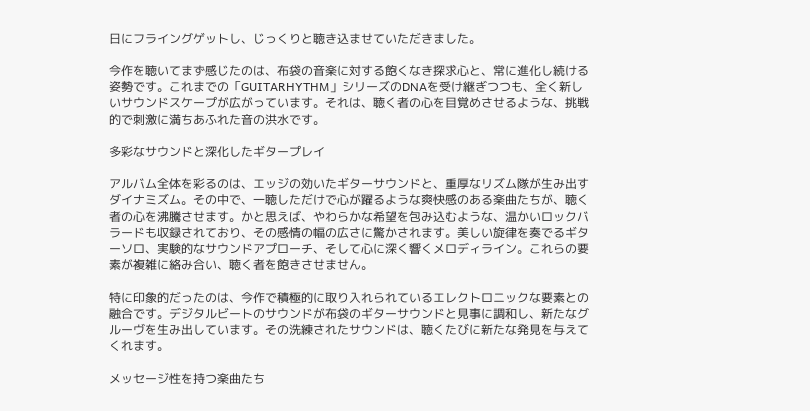日にフライングゲットし、じっくりと聴き込ませていただきました。

今作を聴いてまず感じたのは、布袋の音楽に対する飽くなき探求心と、常に進化し続ける姿勢です。これまでの「GUITARHYTHM」シリーズのDNAを受け継ぎつつも、全く新しいサウンドスケープが広がっています。それは、聴く者の心を目覚めさせるような、挑戦的で刺激に満ちあふれた音の洪水です。

多彩なサウンドと深化したギタープレイ

アルバム全体を彩るのは、エッジの効いたギターサウンドと、重厚なリズム隊が生み出すダイナミズム。その中で、一聴しただけで心が躍るような爽快感のある楽曲たちが、聴く者の心を沸騰させます。かと思えば、やわらかな希望を包み込むような、温かいロックバラードも収録されており、その感情の幅の広さに驚かされます。美しい旋律を奏でるギターソロ、実験的なサウンドアプローチ、そして心に深く響くメロディライン。これらの要素が複雑に絡み合い、聴く者を飽きさせません。

特に印象的だったのは、今作で積極的に取り入れられているエレクトロニックな要素との融合です。デジタルビートのサウンドが布袋のギターサウンドと見事に調和し、新たなグルーヴを生み出しています。その洗練されたサウンドは、聴くたびに新たな発見を与えてくれます。

メッセージ性を持つ楽曲たち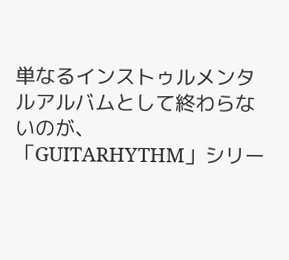単なるインストゥルメンタルアルバムとして終わらないのが、「GUITARHYTHM」シリー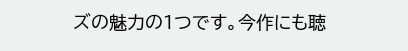ズの魅力の1つです。今作にも聴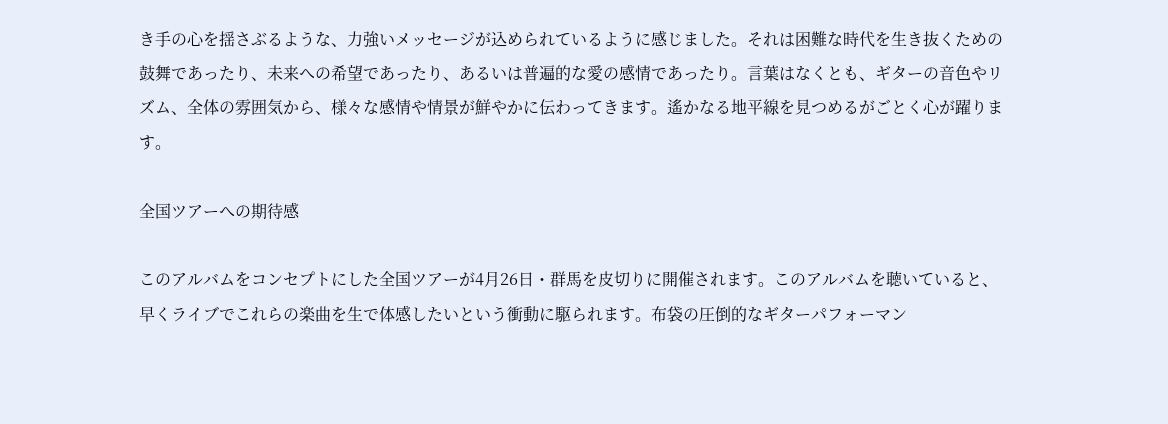き手の心を揺さぶるような、力強いメッセージが込められているように感じました。それは困難な時代を生き抜くための鼓舞であったり、未来への希望であったり、あるいは普遍的な愛の感情であったり。言葉はなくとも、ギターの音色やリズム、全体の雰囲気から、様々な感情や情景が鮮やかに伝わってきます。遙かなる地平線を見つめるがごとく心が躍ります。

全国ツアーへの期待感

このアルバムをコンセプトにした全国ツアーが4月26日・群馬を皮切りに開催されます。このアルバムを聴いていると、早くライブでこれらの楽曲を生で体感したいという衝動に駆られます。布袋の圧倒的なギターパフォーマン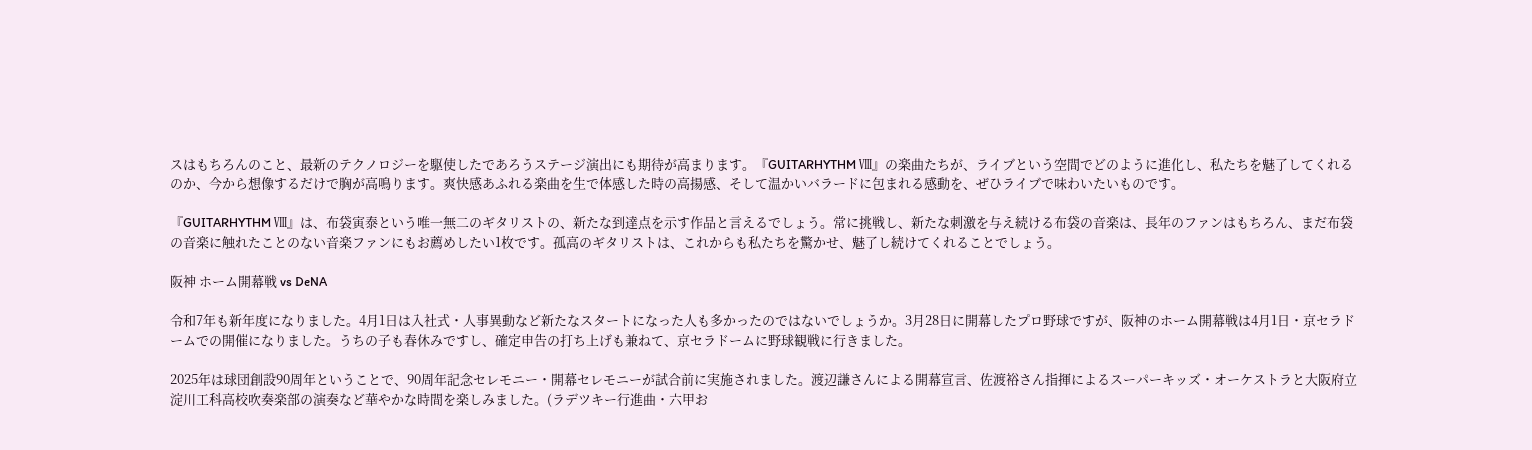スはもちろんのこと、最新のテクノロジーを駆使したであろうステージ演出にも期待が高まります。『GUITARHYTHM Ⅷ』の楽曲たちが、ライブという空間でどのように進化し、私たちを魅了してくれるのか、今から想像するだけで胸が高鳴ります。爽快感あふれる楽曲を生で体感した時の高揚感、そして温かいバラードに包まれる感動を、ぜひライブで味わいたいものです。

『GUITARHYTHM Ⅷ』は、布袋寅泰という唯一無二のギタリストの、新たな到達点を示す作品と言えるでしょう。常に挑戦し、新たな刺激を与え続ける布袋の音楽は、長年のファンはもちろん、まだ布袋の音楽に触れたことのない音楽ファンにもお薦めしたい1枚です。孤高のギタリストは、これからも私たちを驚かせ、魅了し続けてくれることでしょう。

阪神 ホーム開幕戦 vs DeNA

令和7年も新年度になりました。4月1日は入社式・人事異動など新たなスタートになった人も多かったのではないでしょうか。3月28日に開幕したプロ野球ですが、阪神のホーム開幕戦は4月1日・京セラドームでの開催になりました。うちの子も春休みですし、確定申告の打ち上げも兼ねて、京セラドームに野球観戦に行きました。

2025年は球団創設90周年ということで、90周年記念セレモニー・開幕セレモニーが試合前に実施されました。渡辺謙さんによる開幕宣言、佐渡裕さん指揮によるスーパーキッズ・オーケストラと大阪府立淀川工科高校吹奏楽部の演奏など華やかな時間を楽しみました。(ラデツキー行進曲・六甲お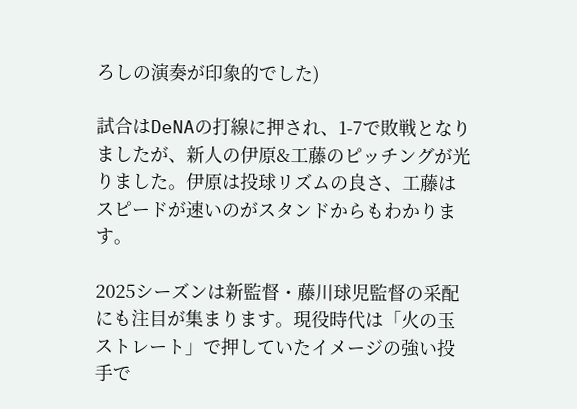ろしの演奏が印象的でした)

試合はDeNAの打線に押され、1-7で敗戦となりましたが、新人の伊原&工藤のピッチングが光りました。伊原は投球リズムの良さ、工藤はスピードが速いのがスタンドからもわかります。

2025シーズンは新監督・藤川球児監督の采配にも注目が集まります。現役時代は「火の玉ストレート」で押していたイメージの強い投手で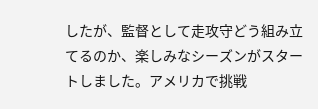したが、監督として走攻守どう組み立てるのか、楽しみなシーズンがスタートしました。アメリカで挑戦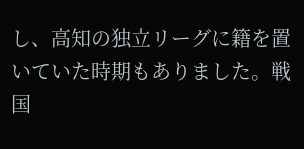し、高知の独立リーグに籍を置いていた時期もありました。戦国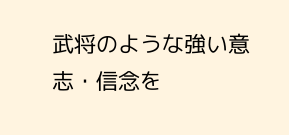武将のような強い意志・信念を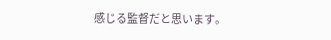感じる監督だと思います。